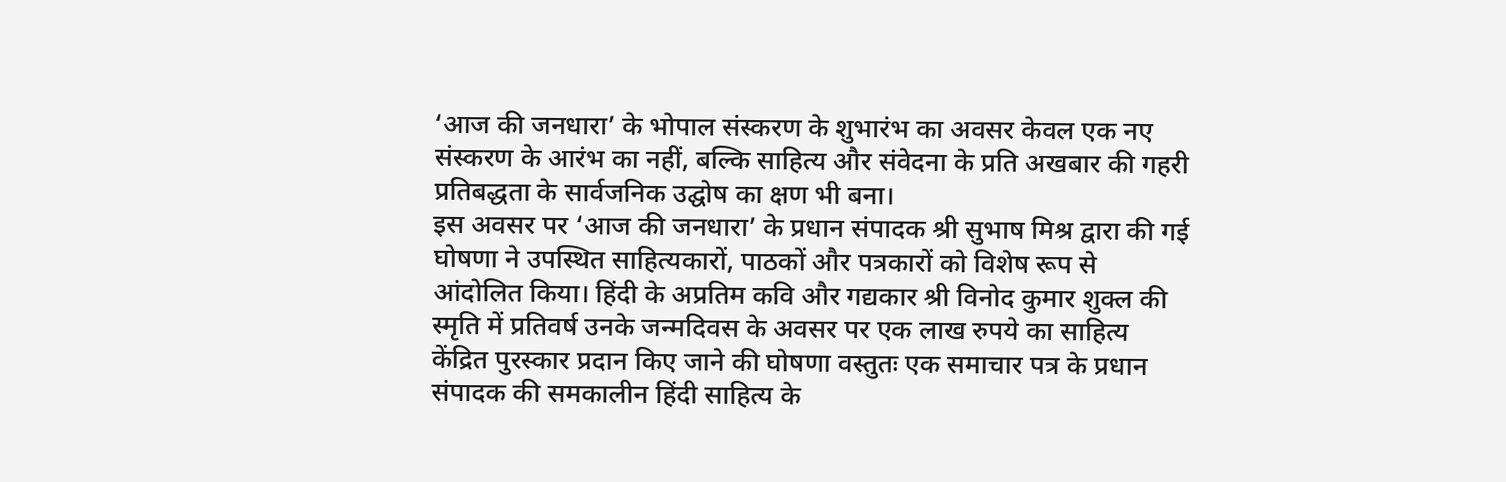‘आज की जनधारा’ के भोपाल संस्करण के शुभारंभ का अवसर केवल एक नए संस्करण के आरंभ का नहीं, बल्कि साहित्य और संवेदना के प्रति अखबार की गहरी प्रतिबद्धता के सार्वजनिक उद्घोष का क्षण भी बना।
इस अवसर पर ‘आज की जनधारा’ के प्रधान संपादक श्री सुभाष मिश्र द्वारा की गई घोषणा ने उपस्थित साहित्यकारों, पाठकों और पत्रकारों को विशेष रूप से आंदोलित किया। हिंदी के अप्रतिम कवि और गद्यकार श्री विनोद कुमार शुक्ल की स्मृति में प्रतिवर्ष उनके जन्मदिवस के अवसर पर एक लाख रुपये का साहित्य केंद्रित पुरस्कार प्रदान किए जाने की घोषणा वस्तुतः एक समाचार पत्र के प्रधान संपादक की समकालीन हिंदी साहित्य के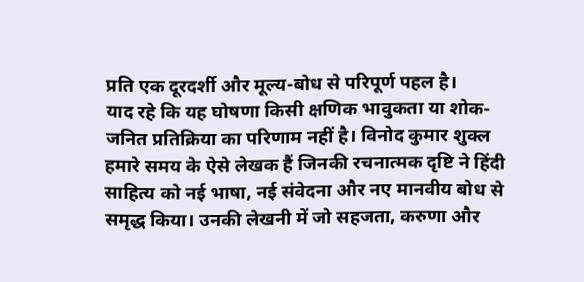प्रति एक दूरदर्शी और मूल्य-बोध से परिपूर्ण पहल है।
याद रहे कि यह घोषणा किसी क्षणिक भावुकता या शोक-जनित प्रतिक्रिया का परिणाम नहीं है। विनोद कुमार शुक्ल हमारे समय के ऐसे लेखक हैं जिनकी रचनात्मक दृष्टि ने हिंदी साहित्य को नई भाषा, नई संवेदना और नए मानवीय बोध से समृद्ध किया। उनकी लेखनी में जो सहजता, करुणा और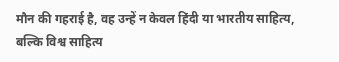मौन की गहराई है, वह उन्हें न केवल हिंदी या भारतीय साहित्य, बल्कि विश्व साहित्य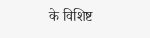के विशिष्ट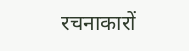रचनाकारों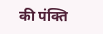की पंक्ति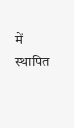में स्थापित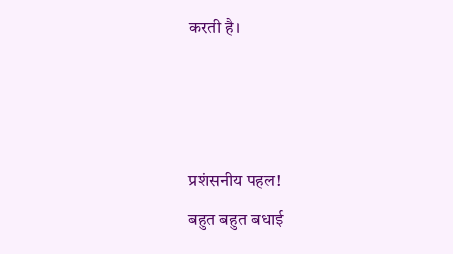करती है।



प्रशंसनीय पहल!
बहुत बहुत बधाई